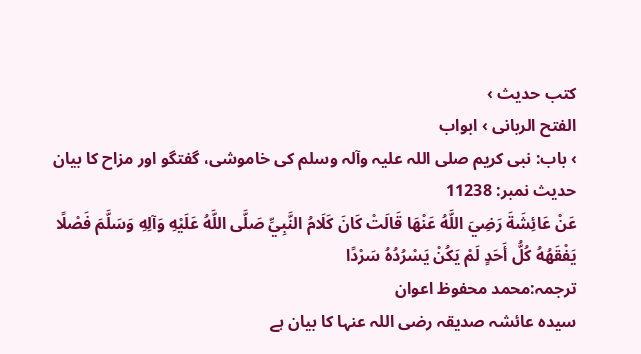کتب حدیث ›
الفتح الربانی › ابواب
› باب: نبی کریم صلی اللہ علیہ وآلہ وسلم کی خاموشی، گفتگو اور مزاح کا بیان
حدیث نمبر: 11238
عَنْ عَائِشَةَ رَضِيَ اللَّهُ عَنْهَا قَالَتْ كَانَ كَلَامُ النَّبِيِّ صَلَّى اللَّهُ عَلَيْهِ وَآلِهِ وَسَلَّمَ فَصْلًا يَفْقَهُهُ كُلُّ أَحَدٍ لَمْ يَكُنْ يَسْرُدُهُ سَرْدًا
ترجمہ:محمد محفوظ اعوان
سیدہ عائشہ صدیقہ رضی اللہ عنہا کا بیان ہے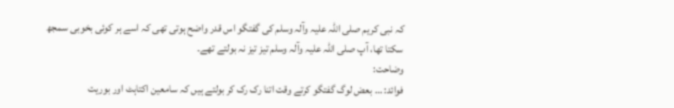کہ نبی کریم صلی اللہ علیہ وآلہ وسلم کی گفتگو اس قدر واضح ہوتی تھی کہ اسے ہر کوئی بخوبی سمجھ سکتا تھا، آپ صلی اللہ علیہ وآلہ وسلم تیز تیز نہ بولتے تھے۔
وضاحت:
فوائد: … بعض لوگ گفتگو کرتے وقت اتنا رک رک کر بولتے ہیں کہ سامعین اکتاہٹ اور بوریت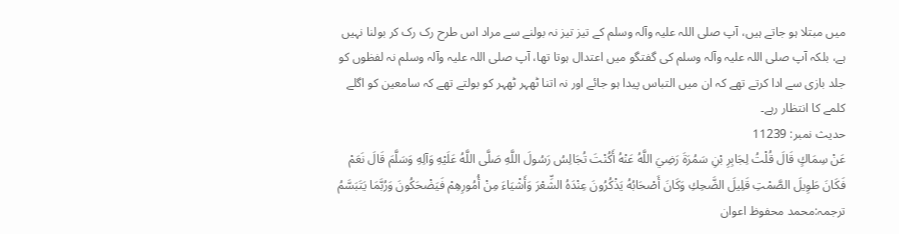میں مبتلا ہو جاتے ہیں، آپ صلی اللہ علیہ وآلہ وسلم کے تیز تیز نہ بولنے سے مراد اس طرح رک رک کر بولنا نہیں ہے، بلکہ آپ صلی اللہ علیہ وآلہ وسلم کی گفتگو میں اعتدال ہوتا تھا، آپ صلی اللہ علیہ وآلہ وسلم نہ لفظوں کو جلد بازی سے ادا کرتے تھے کہ ان میں التباس پیدا ہو جائے اور نہ اتنا ٹھہر ٹھہر کو بولتے تھے کہ سامعین کو اگلے کلمے کا انتظار رہے۔
حدیث نمبر: 11239
عَنْ سِمَاكٍ قَالَ قُلْتُ لِجَابِرِ بْنِ سَمُرَةَ رَضِيَ اللَّهُ عَنْهُ أَكُنْتَ تُجَالِسُ رَسُولَ اللَّهِ صَلَّى اللَّهُ عَلَيْهِ وَآلِهِ وَسَلَّمَ قَالَ نَعَمْ فَكَانَ طَوِيلَ الصَّمْتِ قَلِيلَ الضَّحِكِ وَكَانَ أَصْحَابُهُ يَذْكُرُونَ عِنْدَهُ الشِّعْرَ وَأَشْيَاءَ مِنْ أُمُورِهِمْ فَيَضْحَكُونَ وَرُبَّمَا يَتَبَسَّمُ
ترجمہ:محمد محفوظ اعوان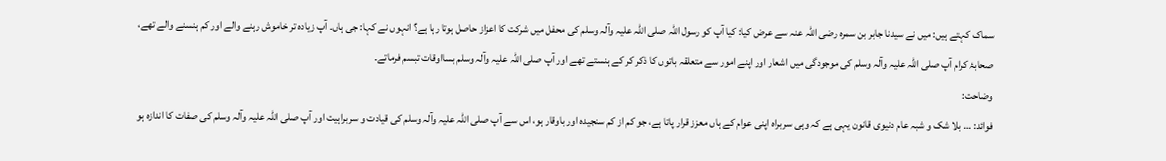سماک کہتے ہیں: میں نے سیدنا جابر بن سمرہ رضی اللہ عنہ سے عرض کیا: کیا آپ کو رسول اللہ صلی اللہ علیہ وآلہ وسلم کی محفل میں شرکت کا اعزاز حاصل ہوتا رہا ہے؟ انہوں نے کہا: جی ہاں۔ آپ زیادہ تر خاموش رہنے والے اور کم ہنسنے والے تھے، صحابۂ کرام آپ صلی اللہ علیہ وآلہ وسلم کی موجودگی میں اشعار اور اپنے امور سے متعلقہ باتوں کا ذکر کر کے ہنستے تھے اور آپ صلی اللہ علیہ وآلہ وسلم بسااوقات تبسم فرماتے۔
وضاحت:
فوائد: … بلا شک و شبہ عام دنیوی قانون یہی ہے کہ وہی سربراہ اپنی عوام کے ہاں معزز قرار پاتا ہے، جو کم از کم سنجیدہ اور باوقار ہو، اس سے آپ صلی اللہ علیہ وآلہ وسلم کی قیادت و سربراہیت اور آپ صلی اللہ علیہ وآلہ وسلم کی صفات کا اندازہ ہو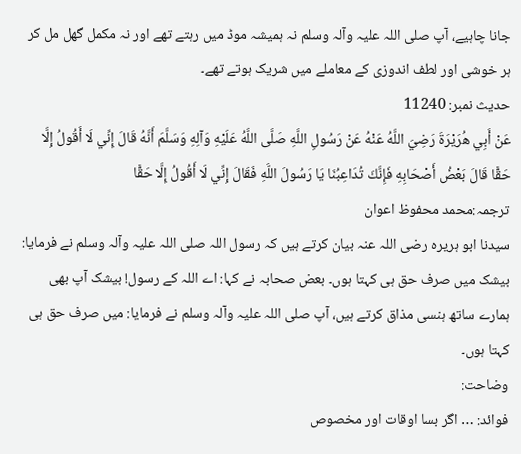جانا چاہیے، آپ صلی اللہ علیہ وآلہ وسلم نہ ہمیشہ موڈ میں رہتے تھے اور نہ مکمل گھل مل کر ہر خوشی اور لطف اندوزی کے معاملے میں شریک ہوتے تھے۔
حدیث نمبر: 11240
عَنْ أَبِي هُرَيْرَةَ رَضِيَ اللَّهُ عَنْهُ عَنْ رَسُولِ اللَّهِ صَلَّى اللَّهُ عَلَيْهِ وَآلِهِ وَسَلَّمَ أَنَّهُ قَالَ إِنِّي لَا أَقُولُ إِلَّا حَقًّا قَالَ بَعْضُ أَصْحَابِهِ فَإِنَّكَ تُدَاعِبُنَا يَا رَسُولَ اللَّهِ فَقَالَ إِنِّي لَا أَقُولُ إِلَّا حَقًّا
ترجمہ:محمد محفوظ اعوان
سیدنا ابو ہریرہ رضی اللہ عنہ بیان کرتے ہیں کہ رسول اللہ صلی اللہ علیہ وآلہ وسلم نے فرمایا: بیشک میں صرف حق ہی کہتا ہوں۔ بعض صحابہ نے کہا: اے اللہ کے رسول! بیشک آپ بھی ہمارے ساتھ ہنسی مذاق کرتے ہیں، آپ صلی اللہ علیہ وآلہ وسلم نے فرمایا: میں صرف حق ہی کہتا ہوں۔
وضاحت:
فوائد: … اگر بسا اوقات اور مخصوص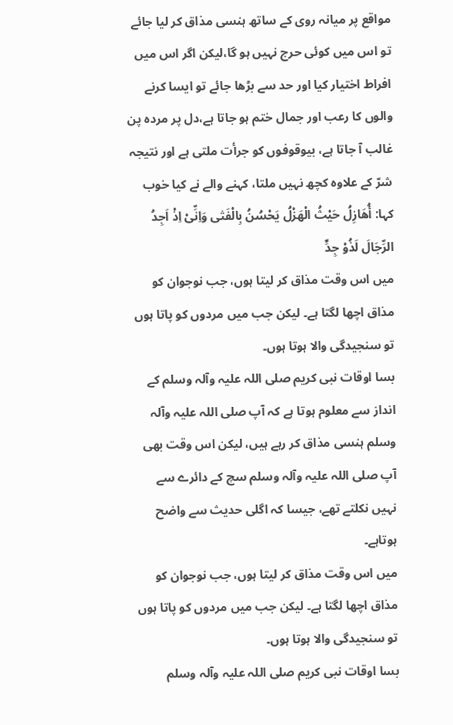مواقع پر میانہ روی کے ساتھ ہنسی مذاق کر لیا جائے تو اس میں کوئی حرج نہیں ہو گا،لیکن اگر اس میں افراط اختیار کیا اور حد سے بڑھا جائے تو ایسا کرنے والوں کا رعب اور جمال ختم ہو جاتا ہے،دل پر مردہ پن غالب آ جاتا ہے، بیوقوفوں کو جرأت ملتی ہے اور نتیجہ شرّ کے علاوہ کچھ نہیں ملتا، کہنے والے نے کیا خوب کہا: أُھَازِلُ حَیْثُ الْھَزْلُ یَحْسُنُ بِالْفَتٰی وَاِنِّیْ اِذْ اَجِدُ الرِّجَالَ لَذُوْ جِدٍّ
میں اس وقت مذاق کر لیتا ہوں، جب نوجوان کو مذاق اچھا لگتا ہے۔ لیکن جب میں مردوں کو پاتا ہوں تو سنجیدگی والا ہوتا ہوں۔
بسا اوقات نبی کریم صلی اللہ علیہ وآلہ وسلم کے انداز سے معلوم ہوتا ہے کہ آپ صلی اللہ علیہ وآلہ وسلم ہنسی مذاق کر رہے ہیں، لیکن اس وقت بھی آپ صلی اللہ علیہ وآلہ وسلم سچ کے دائرے سے نہیں نکلتے تھے، جیسا کہ اگلی حدیث سے واضح ہوتاہے۔
میں اس وقت مذاق کر لیتا ہوں، جب نوجوان کو مذاق اچھا لگتا ہے۔ لیکن جب میں مردوں کو پاتا ہوں تو سنجیدگی والا ہوتا ہوں۔
بسا اوقات نبی کریم صلی اللہ علیہ وآلہ وسلم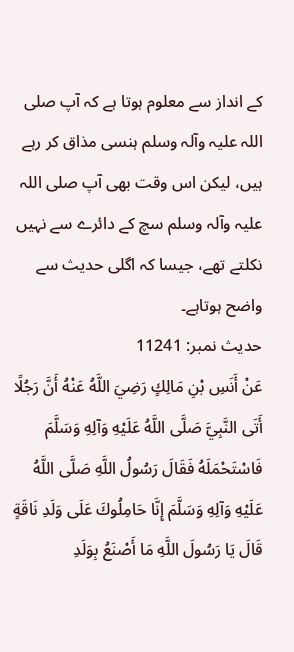کے انداز سے معلوم ہوتا ہے کہ آپ صلی اللہ علیہ وآلہ وسلم ہنسی مذاق کر رہے ہیں، لیکن اس وقت بھی آپ صلی اللہ علیہ وآلہ وسلم سچ کے دائرے سے نہیں نکلتے تھے، جیسا کہ اگلی حدیث سے واضح ہوتاہے۔
حدیث نمبر: 11241
عَنْ أَنَسِ بْنِ مَالِكٍ رَضِيَ اللَّهُ عَنْهُ أَنَّ رَجُلًا أَتَى النَّبِيَّ صَلَّى اللَّهُ عَلَيْهِ وَآلِهِ وَسَلَّمَ فَاسْتَحْمَلَهُ فَقَالَ رَسُولُ اللَّهِ صَلَّى اللَّهُ عَلَيْهِ وَآلِهِ وَسَلَّمَ إِنَّا حَامِلُوكَ عَلَى وَلَدِ نَاقَةٍ قَالَ يَا رَسُولَ اللَّهِ مَا أَصْنَعُ بِوَلَدِ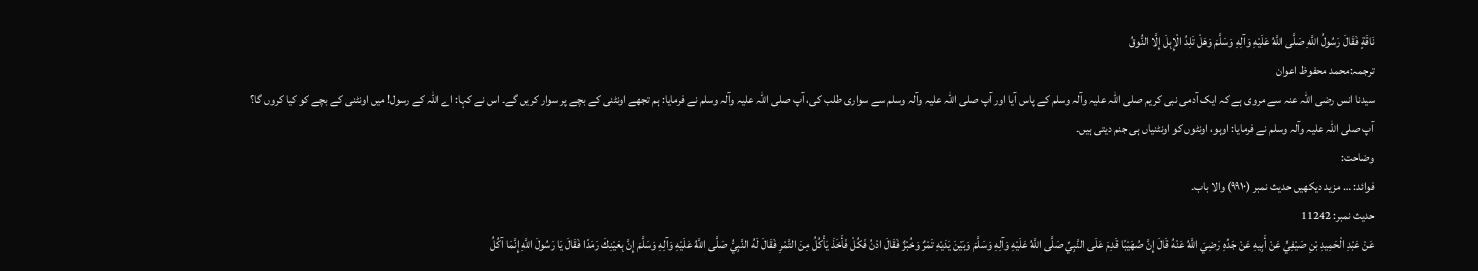نَاقَةٍ فَقَالَ رَسُولُ اللَّهِ صَلَّى اللَّهُ عَلَيْهِ وَآلِهِ وَسَلَّمَ وَهَلْ تَلِدُ الْإِبِلَ إِلَّا النُّوقُ
ترجمہ:محمد محفوظ اعوان
سیدنا انس رضی اللہ عنہ سے مروی ہے کہ ایک آدمی نبی کریم صلی اللہ علیہ وآلہ وسلم کے پاس آیا اور آپ صلی اللہ علیہ وآلہ وسلم سے سواری طلب کی، آپ صلی اللہ علیہ وآلہ وسلم نے فرمایا: ہم تجھے اونٹنی کے بچے پر سوار کریں گے۔ اس نے کہا: اے اللہ کے رسول! میں اونٹنی کے بچے کو کیا کروں گا؟ آپ صلی اللہ علیہ وآلہ وسلم نے فرمایا: اوہو، اونٹوں کو اونٹنیاں ہی جنم دیتی ہیں۔
وضاحت:
فوائد: … مزید دیکھیں حدیث نمبر (۹۹۱۰) والا باب۔
حدیث نمبر: 11242
عَنْ عَبْدِ الْحَمِيدِ بْنِ صَيْفِيٍّ عَنْ أَبِيهِ عَنْ جَدِّهِ رَضِيَ اللَّهُ عَنْهُ قَالَ إِنَّ صُهَيْبًا قَدِمَ عَلَى النَّبِيِّ صَلَّى اللَّهُ عَلَيْهِ وَآلِهِ وَسَلَّمَ وَبَيْنَ يَدَيْهِ تَمْرٌ وَخُبْزٌ فَقَالَ ادْنُ فَكُلْ فَأَخَذَ يَأْكُلُ مِنَ التَّمْرِ فَقَالَ لَهُ النَّبِيُّ صَلَّى اللَّهُ عَلَيْهِ وَآلِهِ وَسَلَّمَ إِنَّ بِعَيْنِكَ رَمَدًا فَقَالَ يَا رَسُولَ اللَّهِ إِنَّمَا آكُلُ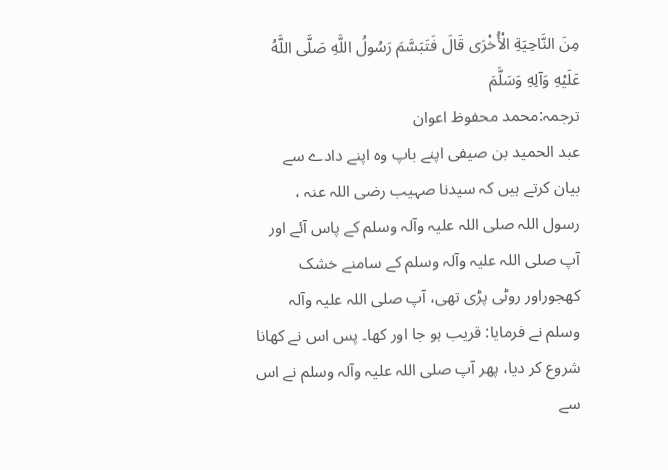مِنَ النَّاحِيَةِ الْأُخْرَى قَالَ فَتَبَسَّمَ رَسُولُ اللَّهِ صَلَّى اللَّهُ عَلَيْهِ وَآلِهِ وَسَلَّمَ
ترجمہ:محمد محفوظ اعوان
عبد الحمید بن صیفی اپنے باپ وہ اپنے دادے سے بیان کرتے ہیں کہ سیدنا صہیب رضی اللہ عنہ ، رسول اللہ صلی اللہ علیہ وآلہ وسلم کے پاس آئے اور آپ صلی اللہ علیہ وآلہ وسلم کے سامنے خشک کھجوراور روٹی پڑی تھی، آپ صلی اللہ علیہ وآلہ وسلم نے فرمایا: قریب ہو جا اور کھا۔ پس اس نے کھانا شروع کر دیا، پھر آپ صلی اللہ علیہ وآلہ وسلم نے اس سے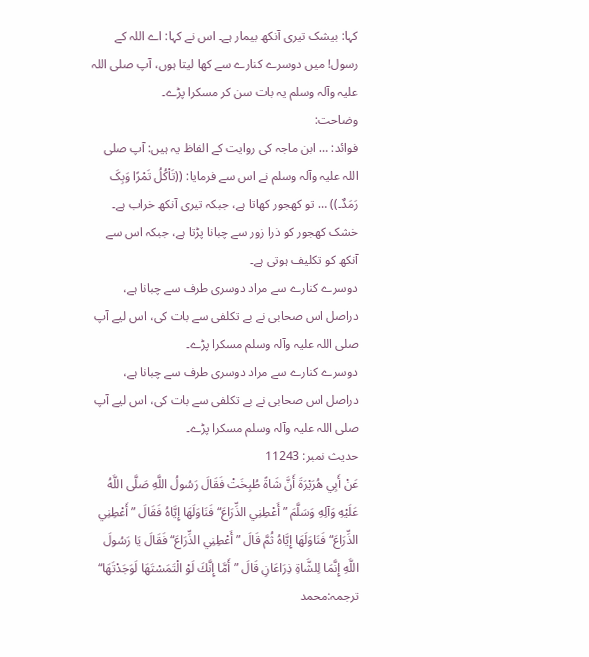کہا: بیشک تیری آنکھ بیمار ہے۔ اس نے کہا: اے اللہ کے رسول! میں دوسرے کنارے سے کھا لیتا ہوں، آپ صلی اللہ علیہ وآلہ وسلم یہ بات سن کر مسکرا پڑے۔
وضاحت:
فوائد: … ابن ماجہ کی روایت کے الفاظ یہ ہیں: آپ صلی اللہ علیہ وآلہ وسلم نے اس سے فرمایا: ((تَاْکُلُ تَمْرًا وَبِکَ رَمَدٌ۔)) … تو کھجور کھاتا ہے، جبکہ تیری آنکھ خراب ہے۔ خشک کھجور کو ذرا زور سے چبانا پڑتا ہے، جبکہ اس سے آنکھ کو تکلیف ہوتی ہے۔
دوسرے کنارے سے مراد دوسری طرف سے چبانا ہے، دراصل اس صحابی نے بے تکلفی سے بات کی، اس لیے آپ صلی اللہ علیہ وآلہ وسلم مسکرا پڑے۔
دوسرے کنارے سے مراد دوسری طرف سے چبانا ہے، دراصل اس صحابی نے بے تکلفی سے بات کی، اس لیے آپ صلی اللہ علیہ وآلہ وسلم مسکرا پڑے۔
حدیث نمبر: 11243
عَنْ أَبِي هُرَيْرَةَ أَنَّ شَاةً طُبِخَتْ فَقَالَ رَسُولُ اللَّهِ صَلَّى اللَّهُ عَلَيْهِ وَآلِهِ وَسَلَّمَ ”أَعْطِنِي الذِّرَاعَ“ فَنَاوَلَهَا إِيَّاهُ فَقَالَ ”أَعْطِنِي الذِّرَاعَ“ فَنَاوَلَهَا إِيَّاهُ ثُمَّ قَالَ ”أَعْطِنِي الذِّرَاعَ“ فَقَالَ يَا رَسُولَ اللَّهِ إِنَّمَا لِلشَّاةِ ذِرَاعَانِ قَالَ ”أَمَّا إِنَّكَ لَوْ الْتَمَسْتَهَا لَوَجَدْتَهَا“
ترجمہ:محمد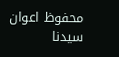محفوظ اعوان
سیدنا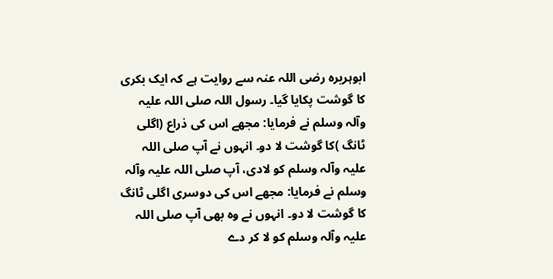ابوہریرہ رضی اللہ عنہ سے روایت ہے کہ ایک بکری کا گوشت پکایا گیا۔ رسول اللہ صلی اللہ علیہ وآلہ وسلم نے فرمایا: مجھے اس کی ذراع (اگلی ٹانگ )کا گوشت لا دو۔ انہوں نے آپ صلی اللہ علیہ وآلہ وسلم کو لادی، آپ صلی اللہ علیہ وآلہ وسلم نے فرمایا: مجھے اس کی دوسری اگلی ٹانگ کا گوشت لا دو۔ انہوں نے وہ بھی آپ صلی اللہ علیہ وآلہ وسلم کو لا کر دے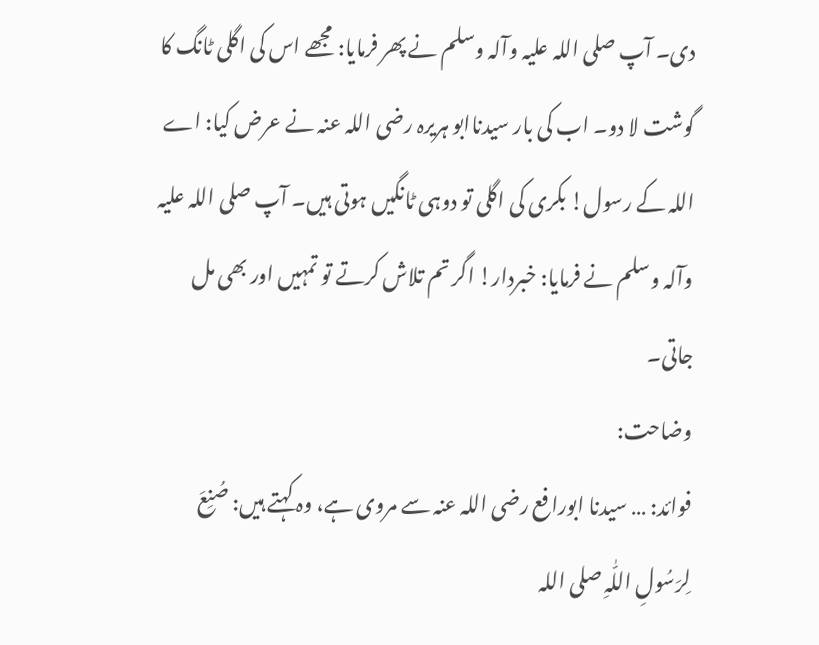دی۔ آپ صلی اللہ علیہ وآلہ وسلم نے پھر فرمایا: مجھے اس کی اگلی ٹانگ کا گوشت لا دو۔ اب کی بار سیدناابو ہریرہ رضی اللہ عنہ نے عرض کیا: اے اللہ کے رسول! بکری کی اگلی تو دوہی ٹانگیں ہوتی ہیں۔ آپ صلی اللہ علیہ وآلہ وسلم نے فرمایا: خبردار! اگر تم تلاش کرتے تو تمہیں اور بھی مل جاتی۔
وضاحت:
فوائد: … سیدنا ابورافع رضی اللہ عنہ سے مروی ہے، وہ کہتے ہیں: صُنِعَ لِرَسُولِ اللّٰہِ صلی اللہ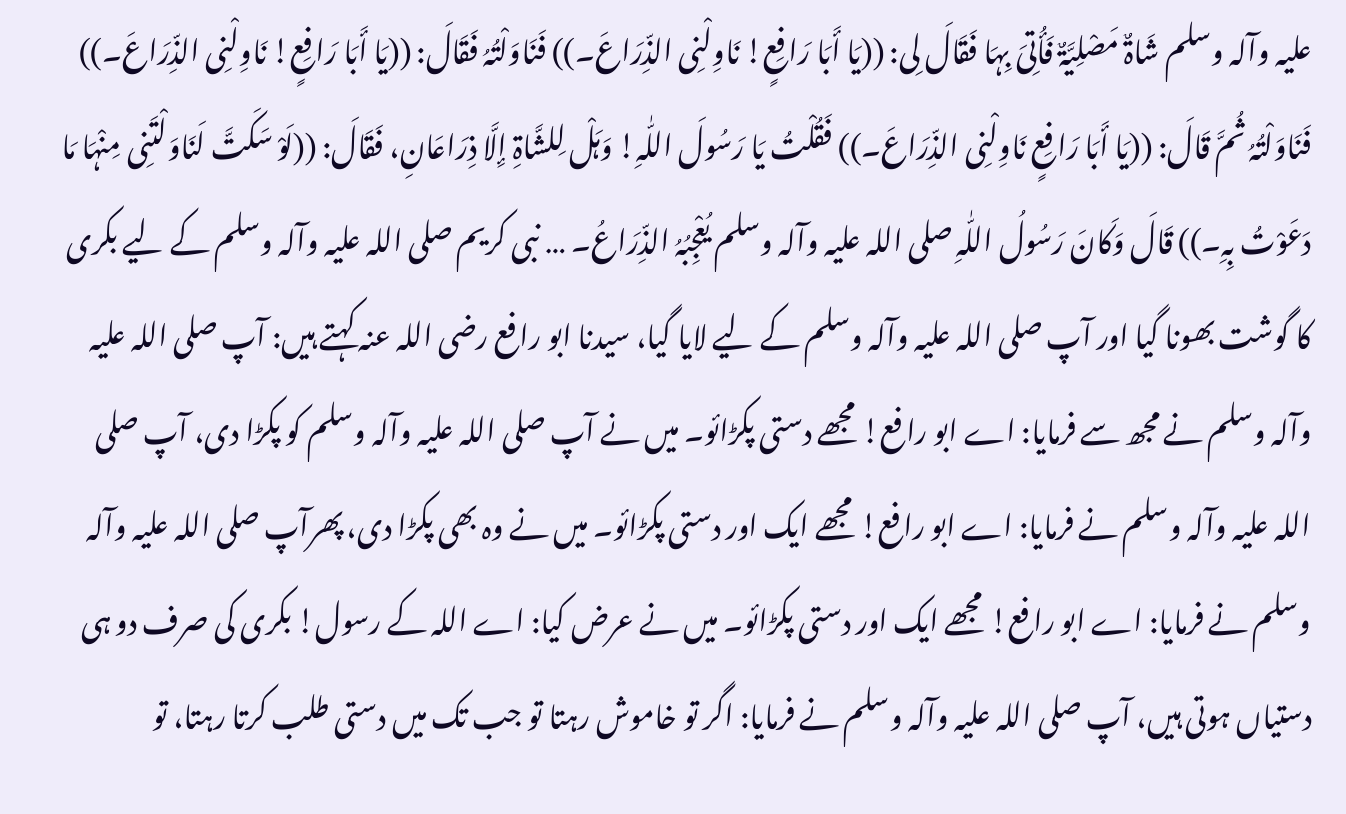علیہ وآلہ وسلم شَاۃٌ مَصْلِیَّۃٌ فَأُتِیَ بِہَا فَقَالَ لِی: ((یَا أَبَا رَافِعٍ! نَاوِلْنِی الذِّرَاعَ۔)) فَنَاوَلْتُہُ فَقَالَ: ((یَا أَبَا رَافِعٍ! نَاوِلْنِی الذِّرَاعَ۔)) فَنَاوَلْتُہُ ثُمَّ قَالَ: ((یَا أَبَا رَافِعٍ نَاوِلْنِی الذِّرَاعَ۔)) فَقُلْتُ یَا رَسُولَ اللّٰہِ! وَہَلْ لِلشَّاۃِ إِلَّا ذِرَاعَانِ، فَقَالَ: ((لَوْ سَکَتَّ لَنَاوَلْتَنِی مِنْہَا مَا دَعَوْتُ بِہِ۔)) قَالَ وَکَانَ رَسُولُ اللّٰہِ صلی اللہ علیہ وآلہ وسلم یُعْجِبُہُ الذِّرَاعُ۔ … نبی کریم صلی اللہ علیہ وآلہ وسلم کے لیے بکری کا گوشت بھونا گیا اور آپ صلی اللہ علیہ وآلہ وسلم کے لیے لایا گیا، سیدنا ابو رافع رضی اللہ عنہ کہتے ہیں: آپ صلی اللہ علیہ وآلہ وسلم نے مجھ سے فرمایا: اے ابو رافع! مجھے دستی پکڑائو۔ میں نے آپ صلی اللہ علیہ وآلہ وسلم کو پکڑا دی، آپ صلی اللہ علیہ وآلہ وسلم نے فرمایا: اے ابو رافع! مجھے ایک اور دستی پکڑائو۔ میں نے وہ بھی پکڑا دی، پھرآپ صلی اللہ علیہ وآلہ وسلم نے فرمایا: اے ابو رافع! مجھے ایک اور دستی پکڑائو۔ میں نے عرض کیا: اے اللہ کے رسول! بکری کی صرف دو ہی دستیاں ہوتی ہیں، آپ صلی اللہ علیہ وآلہ وسلم نے فرمایا: اگر تو خاموش رہتا تو جب تک میں دستی طلب کرتا رہتا، تو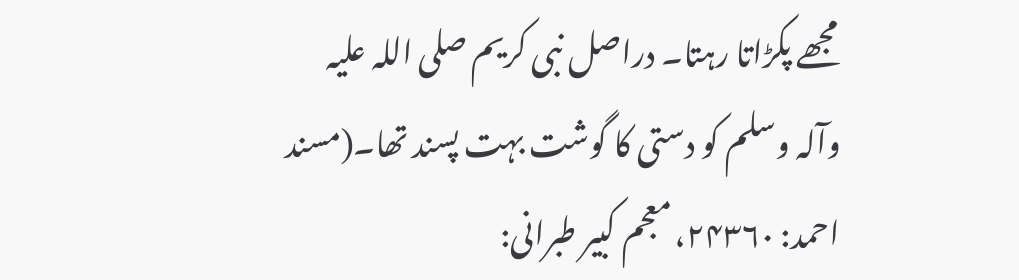مجھے پکڑاتا رہتا۔ دراصل نبی کریم صلی اللہ علیہ وآلہ وسلم کو دستی کا گوشت بہت پسند تھا۔(مسند احمد: ۲۴۳۶۰، معجم کبیر طبرانی: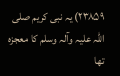۲۳۸۵۹) یہ نبی کریم صلی اللہ علیہ وآلہ وسلم کا معجزہ تھا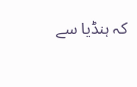کہ ہنڈیا سے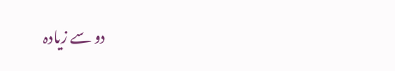دو سے زیادہ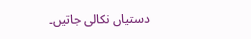دستیاں نکالی جاتیں۔